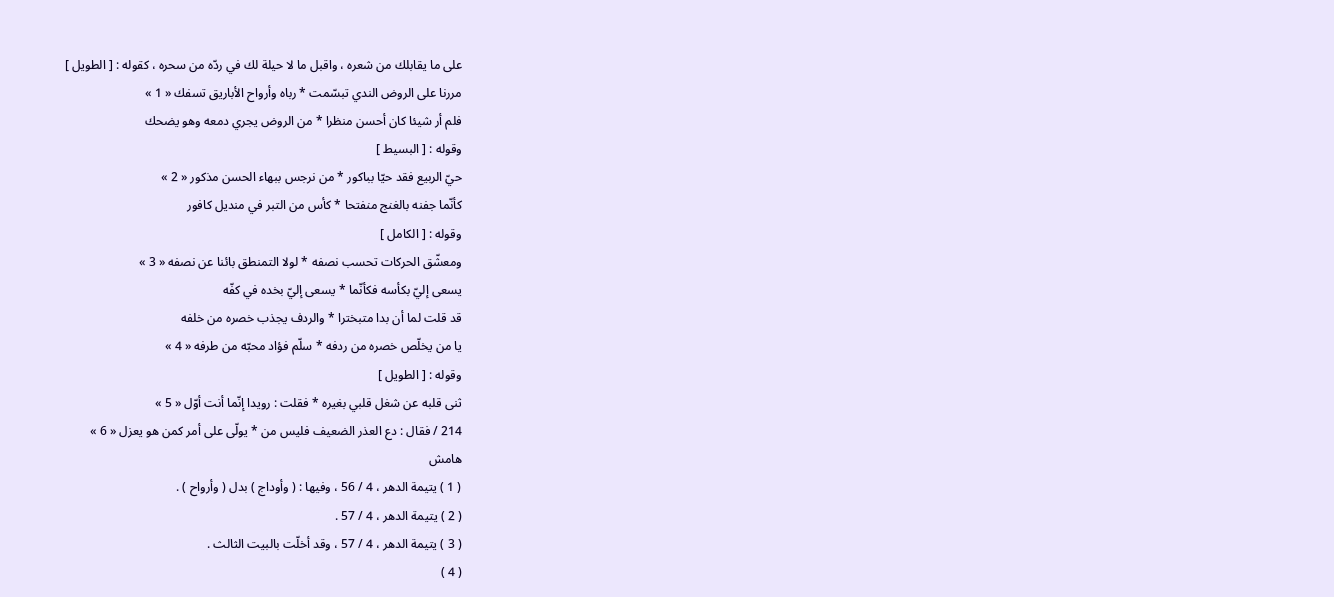على ما يقابلك من شعره ، واقبل ما لا حيلة لك في ردّه من سحره ، كقوله : [ الطويل ]
مررنا على الروض الندي تبسّمت * رباه وأرواح الأباريق تسفك « 1 »
فلم أر شيئا كان أحسن منظرا * من الروض يجري دمعه وهو يضحك
وقوله : [ البسيط ]
حيّ الربيع فقد حيّا بباكور * من نرجس ببهاء الحسن مذكور « 2 »
كأنّما جفنه بالغنج منفتحا * كأس من التبر في منديل كافور
وقوله : [ الكامل ]
ومعشّق الحركات تحسب نصفه * لولا التمنطق بائنا عن نصفه « 3 »
يسعى إليّ بكأسه فكأنّما * يسعى إليّ بخده في كفّه
قد قلت لما أن بدا متبخترا * والردف يجذب خصره من خلفه
يا من يخلّص خصره من ردفه * سلّم فؤاد محبّه من طرفه « 4 »
وقوله : [ الطويل ]
ثنى قلبه عن شغل قلبي بغيره * فقلت : رويدا إنّما أنت أوّل « 5 »
214 / فقال : دع العذر الضعيف فليس من * يولّى على أمر كمن هو يعزل « 6 »
هامش
( 1 ) يتيمة الدهر ، 4 / 56 ، وفيها : ( وأوداج ) بدل ( وأرواح ) .
( 2 ) يتيمة الدهر ، 4 / 57 .
( 3 ) يتيمة الدهر ، 4 / 57 ، وقد أخلّت بالبيت الثالث .
( 4 )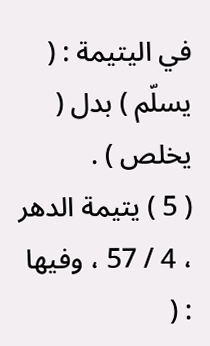في اليتيمة : ( يسلّم ) بدل ( يخلص ) .
( 5 ) يتيمة الدهر ، 4 / 57 ، وفيها : (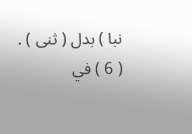نبا ) بدل ( ثنى ) .
( 6 ) في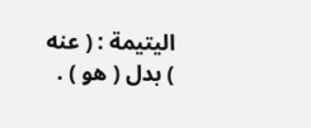اليتيمة : ( عنه ) بدل ( هو ) .